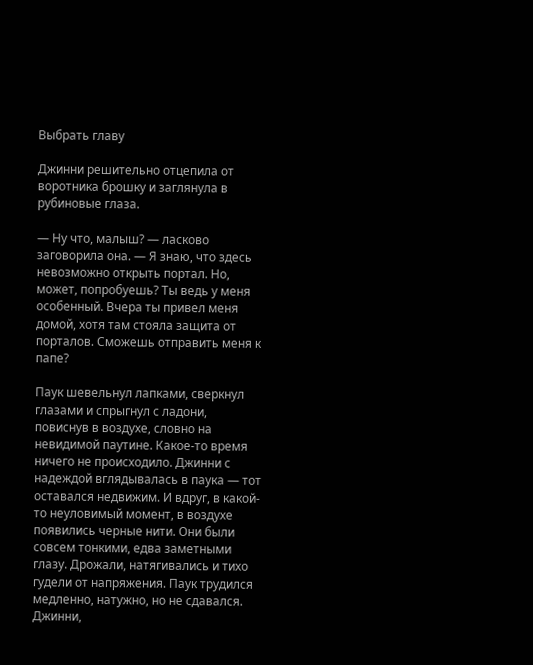Выбрать главу

Джинни решительно отцепила от воротника брошку и заглянула в рубиновые глаза.

— Ну что, малыш? — ласково заговорила она. — Я знаю, что здесь невозможно открыть портал. Но, может, попробуешь? Ты ведь у меня особенный. Вчера ты привел меня домой, хотя там стояла защита от порталов. Сможешь отправить меня к папе?

Паук шевельнул лапками, сверкнул глазами и спрыгнул с ладони, повиснув в воздухе, словно на невидимой паутине. Какое-то время ничего не происходило. Джинни с надеждой вглядывалась в паука — тот оставался недвижим. И вдруг, в какой-то неуловимый момент, в воздухе появились черные нити. Они были совсем тонкими, едва заметными глазу. Дрожали, натягивались и тихо гудели от напряжения. Паук трудился медленно, натужно, но не сдавался. Джинни,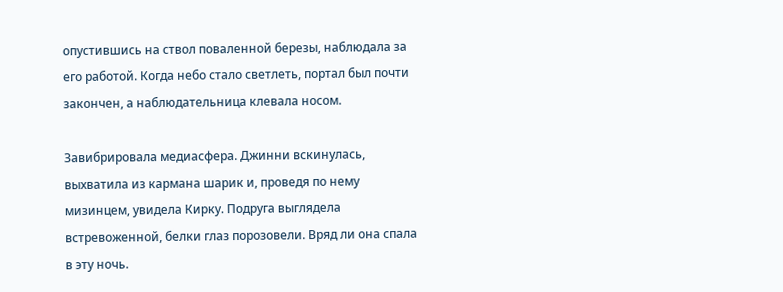опустившись на ствол поваленной березы, наблюдала за его работой. Когда небо стало светлеть, портал был почти закончен, а наблюдательница клевала носом.

Завибрировала медиасфера. Джинни вскинулась, выхватила из кармана шарик и, проведя по нему мизинцем, увидела Кирку. Подруга выглядела встревоженной, белки глаз порозовели. Вряд ли она спала в эту ночь.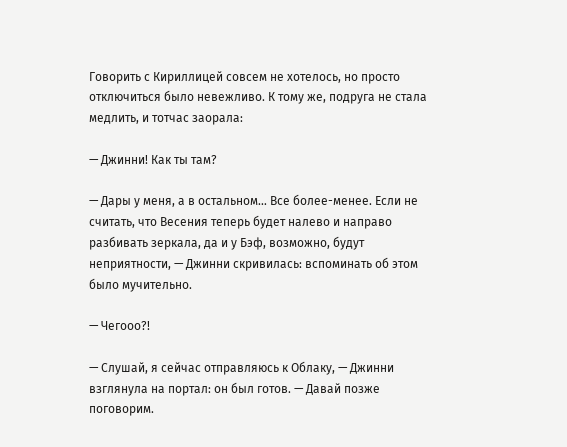Говорить с Кириллицей совсем не хотелось, но просто отключиться было невежливо. К тому же, подруга не стала медлить, и тотчас заорала:

— Джинни! Как ты там?

— Дары у меня, а в остальном… Все более-менее. Если не считать, что Весения теперь будет налево и направо разбивать зеркала, да и у Бэф, возможно, будут неприятности, — Джинни скривилась: вспоминать об этом было мучительно.

— Чегооо?!

— Слушай, я сейчас отправляюсь к Облаку, — Джинни взглянула на портал: он был готов. — Давай позже поговорим.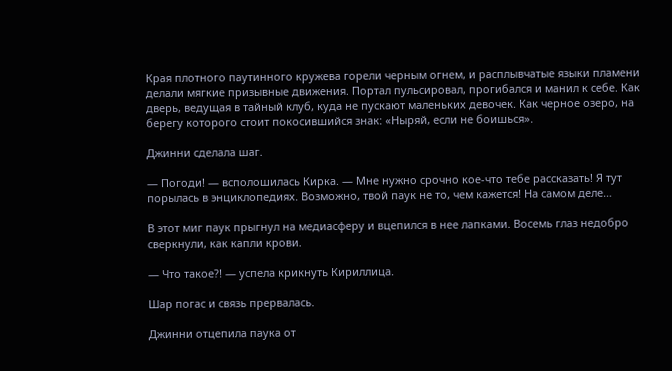Края плотного паутинного кружева горели черным огнем, и расплывчатые языки пламени делали мягкие призывные движения. Портал пульсировал, прогибался и манил к себе. Как дверь, ведущая в тайный клуб, куда не пускают маленьких девочек. Как черное озеро, на берегу которого стоит покосившийся знак: «Ныряй, если не боишься».

Джинни сделала шаг.

— Погоди! — всполошилась Кирка. — Мне нужно срочно кое-что тебе рассказать! Я тут порылась в энциклопедиях. Возможно, твой паук не то, чем кажется! На самом деле…

В этот миг паук прыгнул на медиасферу и вцепился в нее лапками. Восемь глаз недобро сверкнули, как капли крови.

— Что такое?! — успела крикнуть Кириллица.

Шар погас и связь прервалась.

Джинни отцепила паука от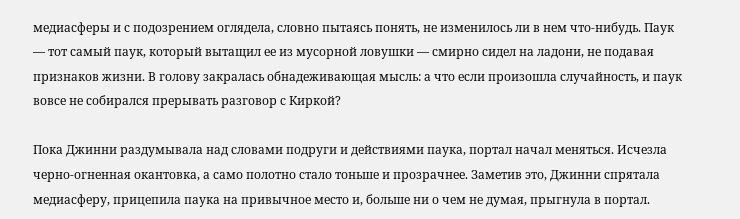медиасферы и с подозрением оглядела, словно пытаясь понять, не изменилось ли в нем что-нибудь. Паук — тот самый паук, который вытащил ее из мусорной ловушки — смирно сидел на ладони, не подавая признаков жизни. В голову закралась обнадеживающая мысль: а что если произошла случайность, и паук вовсе не собирался прерывать разговор с Киркой?

Пока Джинни раздумывала над словами подруги и действиями паука, портал начал меняться. Исчезла черно-огненная окантовка, а само полотно стало тоньше и прозрачнее. Заметив это, Джинни спрятала медиасферу, прицепила паука на привычное место и, больше ни о чем не думая, прыгнула в портал.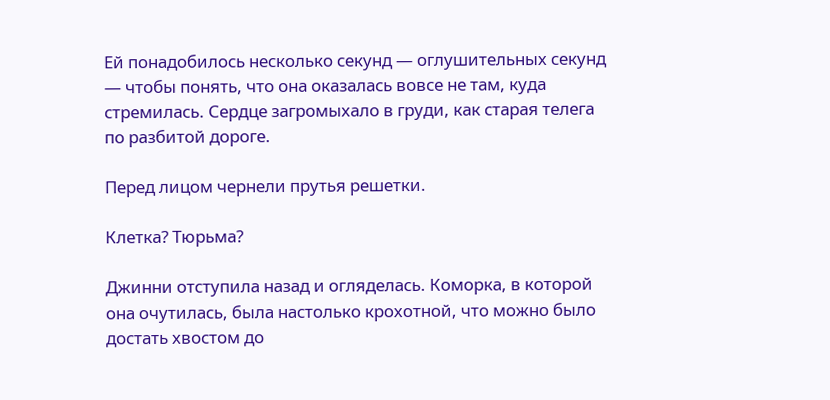Ей понадобилось несколько секунд — оглушительных секунд — чтобы понять, что она оказалась вовсе не там, куда стремилась. Сердце загромыхало в груди, как старая телега по разбитой дороге.

Перед лицом чернели прутья решетки.

Клетка? Тюрьма?

Джинни отступила назад и огляделась. Коморка, в которой она очутилась, была настолько крохотной, что можно было достать хвостом до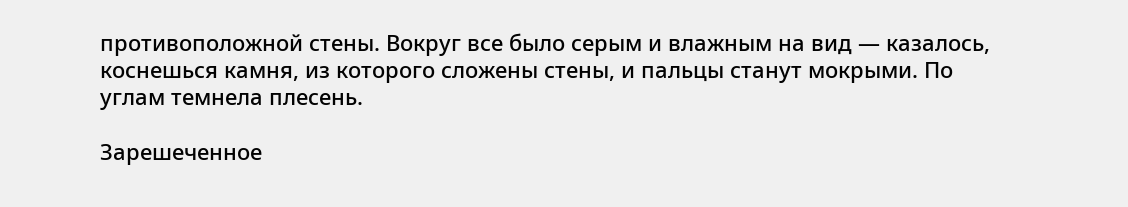противоположной стены. Вокруг все было серым и влажным на вид — казалось, коснешься камня, из которого сложены стены, и пальцы станут мокрыми. По углам темнела плесень.

Зарешеченное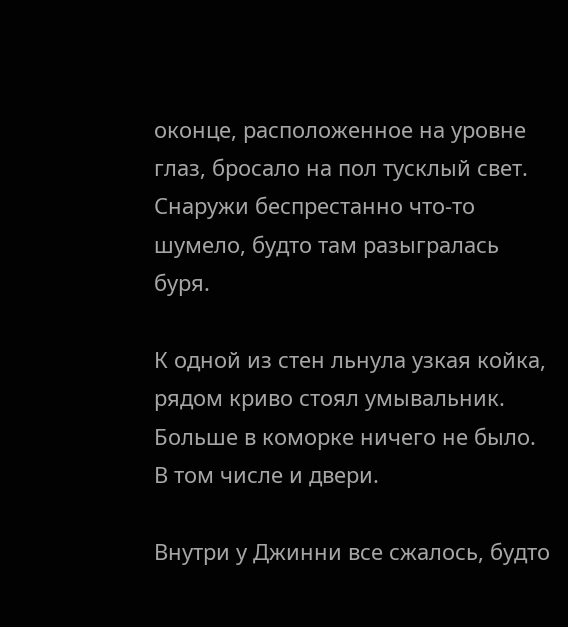оконце, расположенное на уровне глаз, бросало на пол тусклый свет. Снаружи беспрестанно что-то шумело, будто там разыгралась буря.

К одной из стен льнула узкая койка, рядом криво стоял умывальник. Больше в коморке ничего не было. В том числе и двери.

Внутри у Джинни все сжалось, будто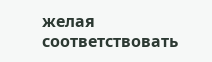желая соответствовать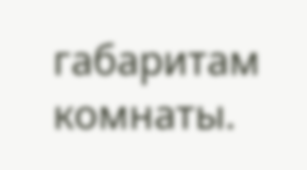габаритам комнаты.